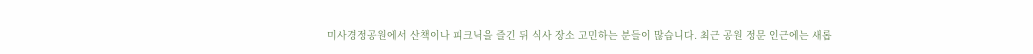미사경정공원에서 산책이나 피크닉을 즐긴 뒤 식사 장소 고민하는 분들이 많습니다. 최근 공원 정문 인근에는 새롭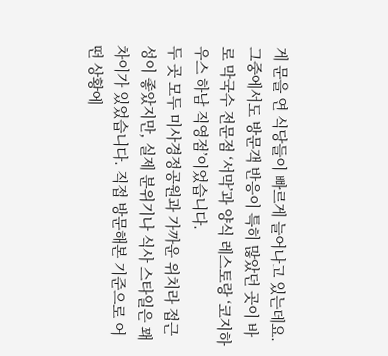게 문을 연 식당들이 빠르게 늘어나고 있는데요. 그중에서도 방문객 반응이 특히 많았던 곳이 바로 막국수 전문점 ‘서막’과 양식 레스토랑 ‘코지하우스 하남 직영점’이었습니다.
두 곳 모두 미사경정공원과 가까운 위치라 접근성이 좋았지만, 실제 분위기나 식사 스타일은 꽤 차이가 있었습니다. 직접 방문해본 기준으로 어떤 상황에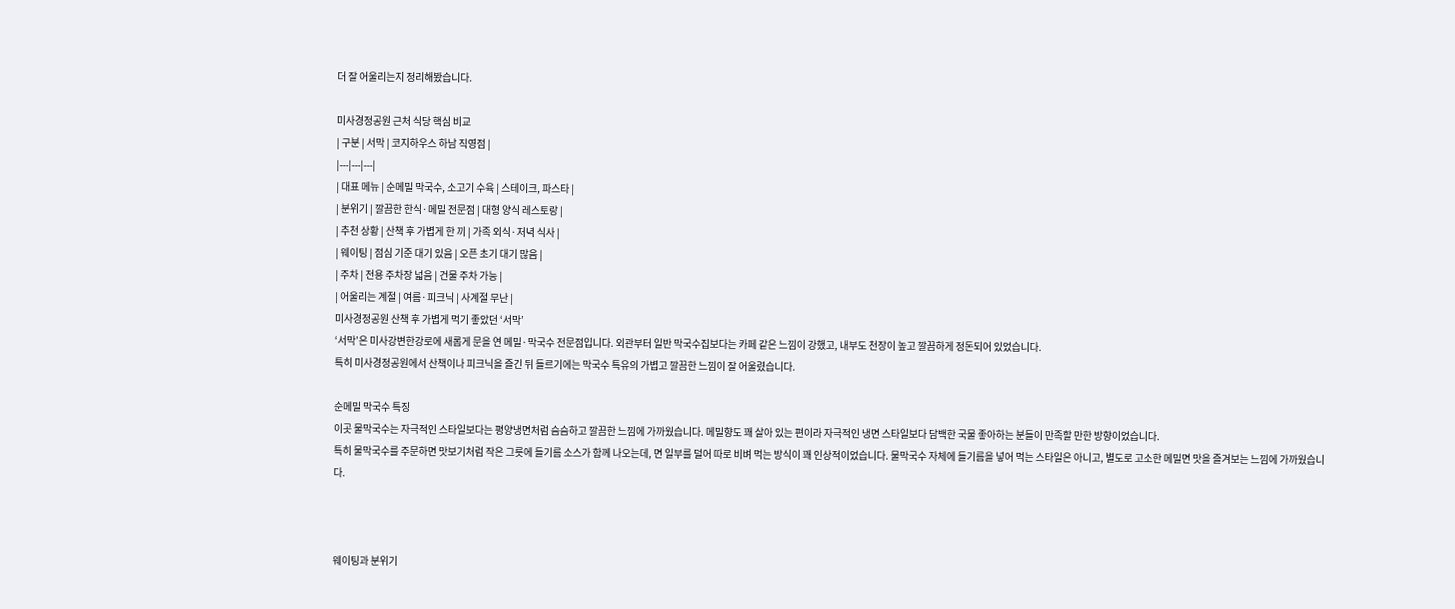더 잘 어울리는지 정리해봤습니다.

미사경정공원 근처 식당 핵심 비교
| 구분 | 서막 | 코지하우스 하남 직영점 |
|---|---|---|
| 대표 메뉴 | 순메밀 막국수, 소고기 수육 | 스테이크, 파스타 |
| 분위기 | 깔끔한 한식·메밀 전문점 | 대형 양식 레스토랑 |
| 추천 상황 | 산책 후 가볍게 한 끼 | 가족 외식·저녁 식사 |
| 웨이팅 | 점심 기준 대기 있음 | 오픈 초기 대기 많음 |
| 주차 | 전용 주차장 넓음 | 건물 주차 가능 |
| 어울리는 계절 | 여름·피크닉 | 사계절 무난 |
미사경정공원 산책 후 가볍게 먹기 좋았던 ‘서막’
‘서막’은 미사강변한강로에 새롭게 문을 연 메밀·막국수 전문점입니다. 외관부터 일반 막국수집보다는 카페 같은 느낌이 강했고, 내부도 천장이 높고 깔끔하게 정돈되어 있었습니다.
특히 미사경정공원에서 산책이나 피크닉을 즐긴 뒤 들르기에는 막국수 특유의 가볍고 깔끔한 느낌이 잘 어울렸습니다.

순메밀 막국수 특징
이곳 물막국수는 자극적인 스타일보다는 평양냉면처럼 슴슴하고 깔끔한 느낌에 가까웠습니다. 메밀향도 꽤 살아 있는 편이라 자극적인 냉면 스타일보다 담백한 국물 좋아하는 분들이 만족할 만한 방향이었습니다.
특히 물막국수를 주문하면 맛보기처럼 작은 그릇에 들기름 소스가 함께 나오는데, 면 일부를 덜어 따로 비벼 먹는 방식이 꽤 인상적이었습니다. 물막국수 자체에 들기름을 넣어 먹는 스타일은 아니고, 별도로 고소한 메밀면 맛을 즐겨보는 느낌에 가까웠습니다.



웨이팅과 분위기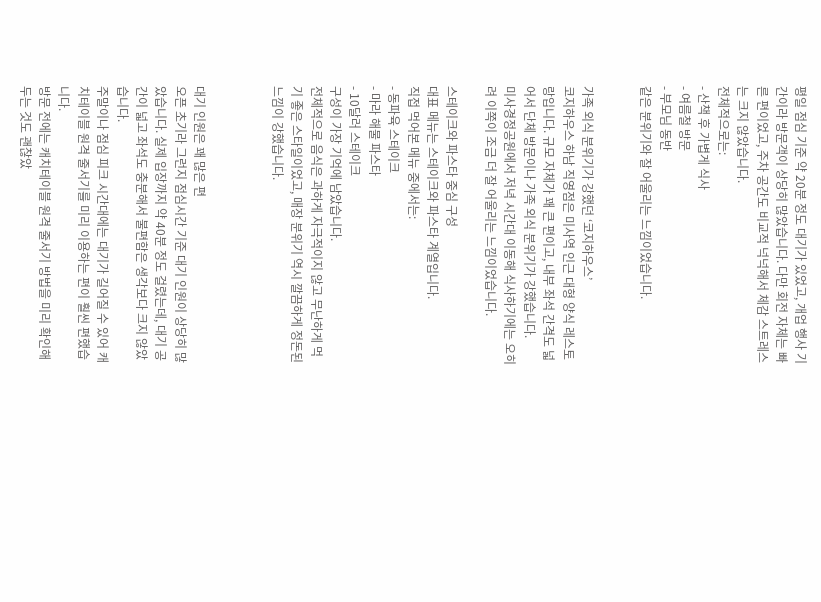평일 점심 기준 약 20분 정도 대기가 있었고, 개업 행사 기간이라 방문객이 상당히 많았습니다. 다만 회전 자체는 빠른 편이었고, 주차 공간도 비교적 넉넉해서 체감 스트레스는 크지 않았습니다.
전체적으로는:
- 산책 후 가볍게 식사
- 여름철 방문
- 부모님 동반
같은 분위기와 잘 어울리는 느낌이었습니다.


가족 외식 분위기가 강했던 ‘코지하우스’
코지하우스 하남 직영점은 미사역 인근 대형 양식 레스토랑입니다. 규모 자체가 꽤 큰 편이고, 내부 좌석 간격도 넓어서 단체 방문이나 가족 외식 분위기가 강했습니다.
미사경정공원에서 저녁 시간대 이동해 식사하기에는 오히려 이쪽이 조금 더 잘 어울리는 느낌이었습니다.

스테이크와 파스타 중심 구성
대표 메뉴는 스테이크와 파스타 계열입니다.
직접 먹어본 메뉴 중에서는:
- 동파육 스테이크
- 마라 해물 파스타
- 10달러 스테이크
구성이 가장 기억에 남았습니다.
전체적으로 음식은 과하게 자극적이지 않고 무난하게 먹기 좋은 스타일이었고, 매장 분위기 역시 깔끔하게 정돈된 느낌이 강했습니다.



대기 인원은 꽤 많은 편
오픈 초기라 그런지 점심시간 기준 대기 인원이 상당히 많았습니다. 실제 입장까지 약 40분 정도 걸렸는데, 대기 공간이 넓고 좌석도 충분해서 불편함은 생각보다 크지 않았습니다.
주말이나 점심 피크 시간대에는 대기가 길어질 수 있어 캐치테이블 원격 줄서기를 미리 이용하는 편이 훨씬 편했습니다.
방문 전에는 캐치테이블 원격 줄서기 방법을 미리 확인해두는 것도 괜찮았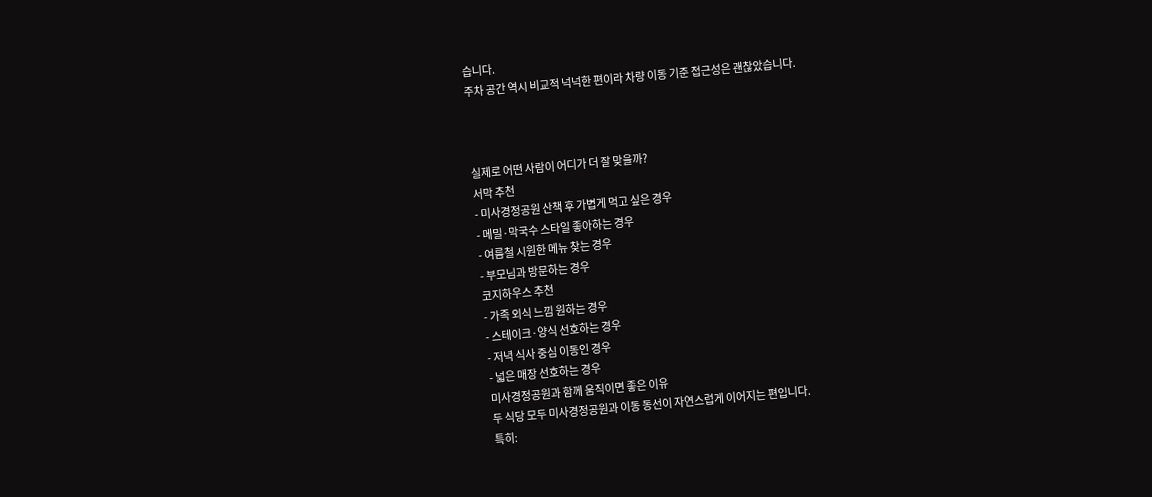습니다.
주차 공간 역시 비교적 넉넉한 편이라 차량 이동 기준 접근성은 괜찮았습니다.



실제로 어떤 사람이 어디가 더 잘 맞을까?
서막 추천
- 미사경정공원 산책 후 가볍게 먹고 싶은 경우
- 메밀·막국수 스타일 좋아하는 경우
- 여름철 시원한 메뉴 찾는 경우
- 부모님과 방문하는 경우
코지하우스 추천
- 가족 외식 느낌 원하는 경우
- 스테이크·양식 선호하는 경우
- 저녁 식사 중심 이동인 경우
- 넓은 매장 선호하는 경우
미사경정공원과 함께 움직이면 좋은 이유
두 식당 모두 미사경정공원과 이동 동선이 자연스럽게 이어지는 편입니다.
특히: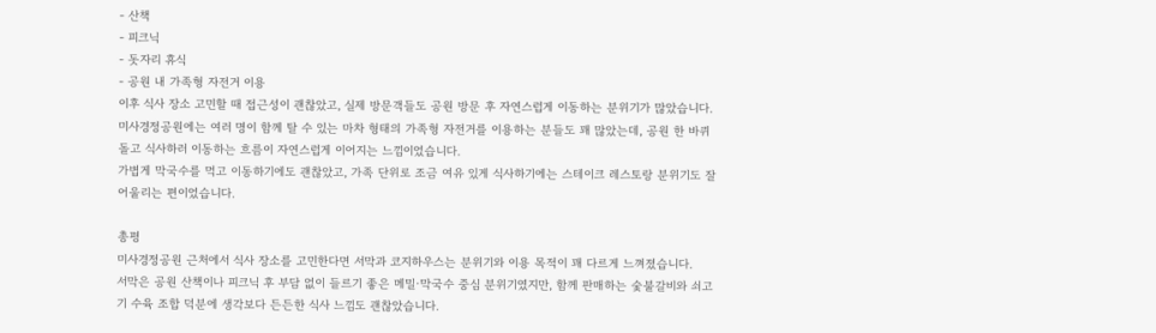- 산책
- 피크닉
- 돗자리 휴식
- 공원 내 가족형 자전거 이용
이후 식사 장소 고민할 때 접근성이 괜찮았고, 실제 방문객들도 공원 방문 후 자연스럽게 이동하는 분위기가 많았습니다.
미사경정공원에는 여러 명이 함께 탈 수 있는 마차 형태의 가족형 자전거를 이용하는 분들도 꽤 많았는데, 공원 한 바퀴 돌고 식사하러 이동하는 흐름이 자연스럽게 이어지는 느낌이었습니다.
가볍게 막국수를 먹고 이동하기에도 괜찮았고, 가족 단위로 조금 여유 있게 식사하기에는 스테이크 레스토랑 분위기도 잘 어울리는 편이었습니다.

총평
미사경정공원 근처에서 식사 장소를 고민한다면 서막과 코지하우스는 분위기와 이용 목적이 꽤 다르게 느껴졌습니다.
서막은 공원 산책이나 피크닉 후 부담 없이 들르기 좋은 메밀·막국수 중심 분위기였지만, 함께 판매하는 숯불갈비와 쇠고기 수육 조합 덕분에 생각보다 든든한 식사 느낌도 괜찮았습니다.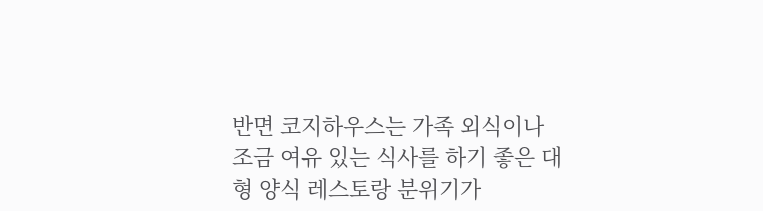반면 코지하우스는 가족 외식이나 조금 여유 있는 식사를 하기 좋은 대형 양식 레스토랑 분위기가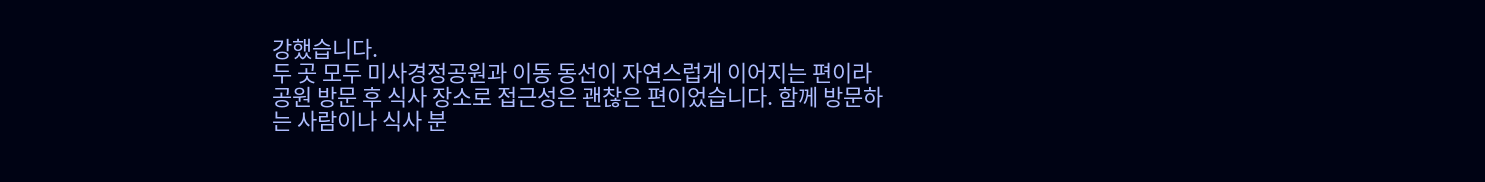강했습니다.
두 곳 모두 미사경정공원과 이동 동선이 자연스럽게 이어지는 편이라 공원 방문 후 식사 장소로 접근성은 괜찮은 편이었습니다. 함께 방문하는 사람이나 식사 분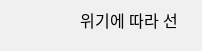위기에 따라 선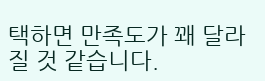택하면 만족도가 꽤 달라질 것 같습니다.